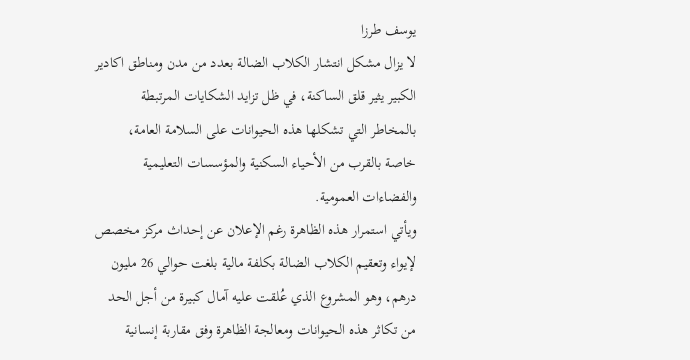يوسف طرزا
لا يزال مشكل انتشار الكلاب الضالة بعدد من مدن ومناطق اكادير الكبير يثير قلق الساكنة، في ظل تزايد الشكايات المرتبطة بالمخاطر التي تشكلها هذه الحيوانات على السلامة العامة، خاصة بالقرب من الأحياء السكنية والمؤسسات التعليمية والفضاءات العمومية.
ويأتي استمرار هذه الظاهرة رغم الإعلان عن إحداث مركز مخصص لإيواء وتعقيم الكلاب الضالة بكلفة مالية بلغت حوالي 26 مليون درهم، وهو المشروع الذي عُلقت عليه آمال كبيرة من أجل الحد من تكاثر هذه الحيوانات ومعالجة الظاهرة وفق مقاربة إنسانية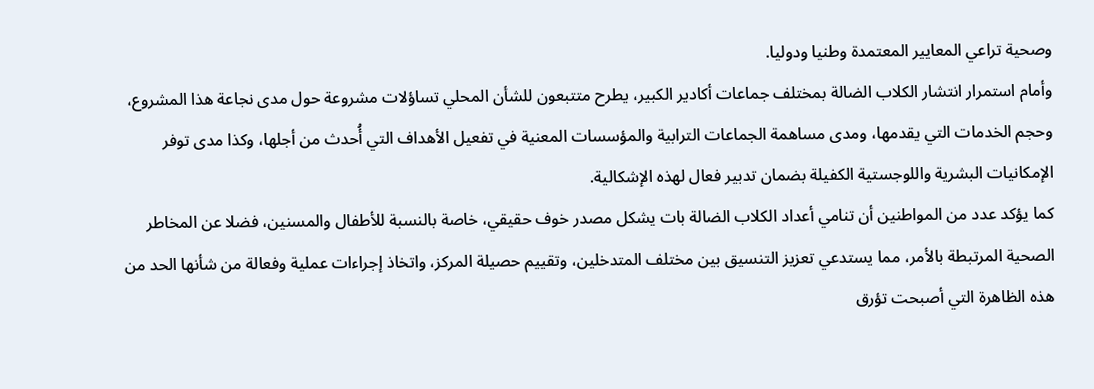وصحية تراعي المعايير المعتمدة وطنيا ودوليا.
وأمام استمرار انتشار الكلاب الضالة بمختلف جماعات أكادير الكبير، يطرح متتبعون للشأن المحلي تساؤلات مشروعة حول مدى نجاعة هذا المشروع، وحجم الخدمات التي يقدمها، ومدى مساهمة الجماعات الترابية والمؤسسات المعنية في تفعيل الأهداف التي أُحدث من أجلها، وكذا مدى توفر الإمكانيات البشرية واللوجستية الكفيلة بضمان تدبير فعال لهذه الإشكالية.
كما يؤكد عدد من المواطنين أن تنامي أعداد الكلاب الضالة بات يشكل مصدر خوف حقيقي، خاصة بالنسبة للأطفال والمسنين، فضلا عن المخاطر الصحية المرتبطة بالأمر، مما يستدعي تعزيز التنسيق بين مختلف المتدخلين، وتقييم حصيلة المركز، واتخاذ إجراءات عملية وفعالة من شأنها الحد من هذه الظاهرة التي أصبحت تؤرق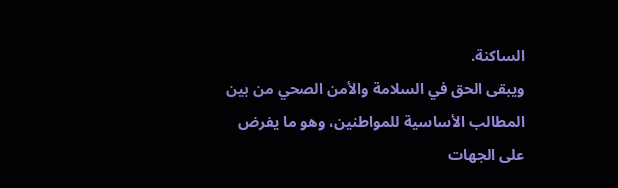الساكنة.
ويبقى الحق في السلامة والأمن الصحي من بين المطالب الأساسية للمواطنين، وهو ما يفرض على الجهات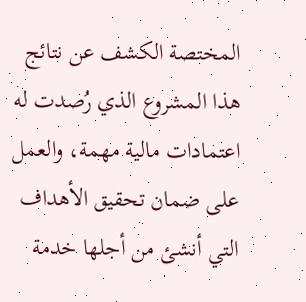المختصة الكشف عن نتائج هذا المشروع الذي رُصدت له اعتمادات مالية مهمة، والعمل على ضمان تحقيق الأهداف التي أنشئ من أجلها خدمة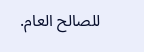للصالح العام.